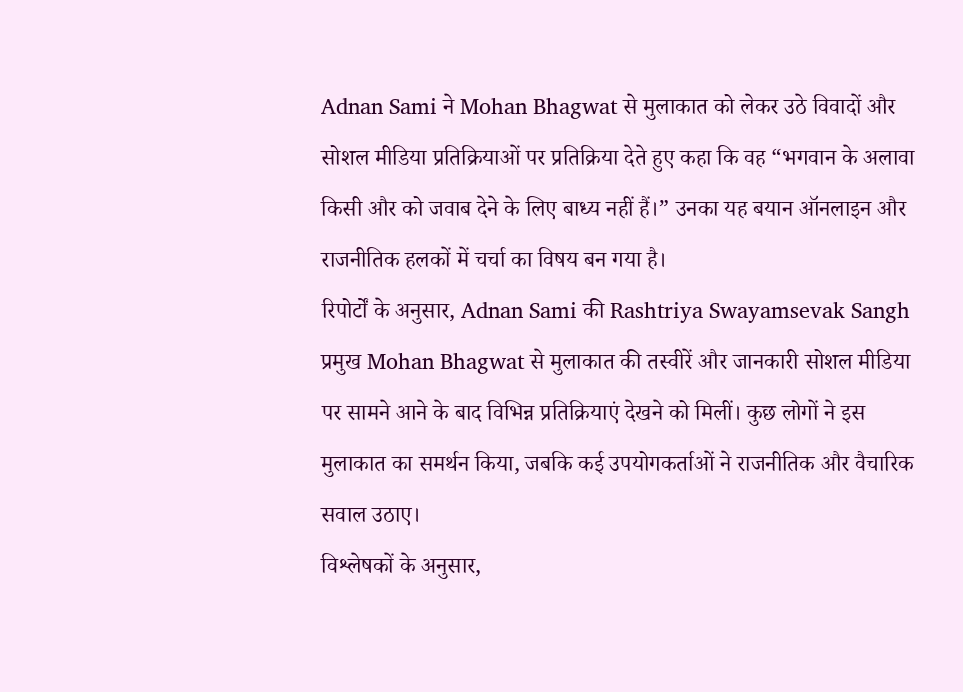Adnan Sami ने Mohan Bhagwat से मुलाकात को लेकर उठे विवादों और सोशल मीडिया प्रतिक्रियाओं पर प्रतिक्रिया देते हुए कहा कि वह “भगवान के अलावा किसी और को जवाब देने के लिए बाध्य नहीं हैं।” उनका यह बयान ऑनलाइन और राजनीतिक हलकों में चर्चा का विषय बन गया है।
रिपोर्टों के अनुसार, Adnan Sami की Rashtriya Swayamsevak Sangh प्रमुख Mohan Bhagwat से मुलाकात की तस्वीरें और जानकारी सोशल मीडिया पर सामने आने के बाद विभिन्न प्रतिक्रियाएं देखने को मिलीं। कुछ लोगों ने इस मुलाकात का समर्थन किया, जबकि कई उपयोगकर्ताओं ने राजनीतिक और वैचारिक सवाल उठाए।
विश्लेषकों के अनुसार,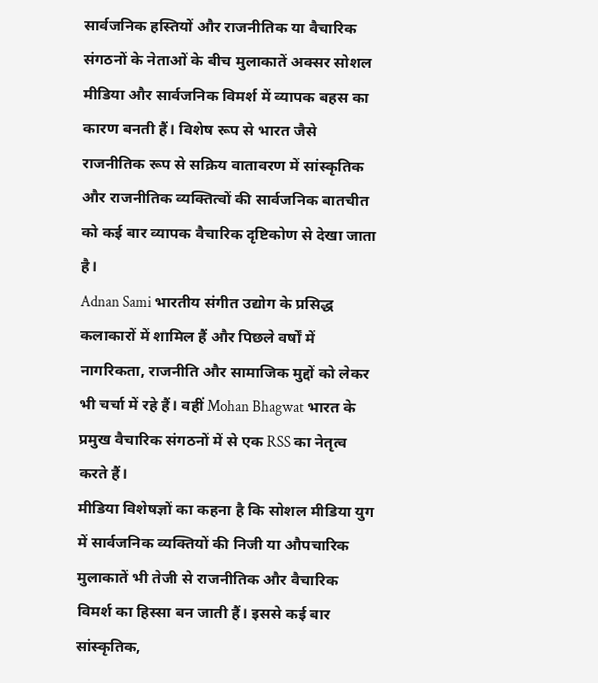सार्वजनिक हस्तियों और राजनीतिक या वैचारिक संगठनों के नेताओं के बीच मुलाकातें अक्सर सोशल मीडिया और सार्वजनिक विमर्श में व्यापक बहस का कारण बनती हैं। विशेष रूप से भारत जैसे राजनीतिक रूप से सक्रिय वातावरण में सांस्कृतिक और राजनीतिक व्यक्तित्वों की सार्वजनिक बातचीत को कई बार व्यापक वैचारिक दृष्टिकोण से देखा जाता है।
Adnan Sami भारतीय संगीत उद्योग के प्रसिद्ध कलाकारों में शामिल हैं और पिछले वर्षों में नागरिकता, राजनीति और सामाजिक मुद्दों को लेकर भी चर्चा में रहे हैं। वहीं Mohan Bhagwat भारत के प्रमुख वैचारिक संगठनों में से एक RSS का नेतृत्व करते हैं।
मीडिया विशेषज्ञों का कहना है कि सोशल मीडिया युग में सार्वजनिक व्यक्तियों की निजी या औपचारिक मुलाकातें भी तेजी से राजनीतिक और वैचारिक विमर्श का हिस्सा बन जाती हैं। इससे कई बार सांस्कृतिक,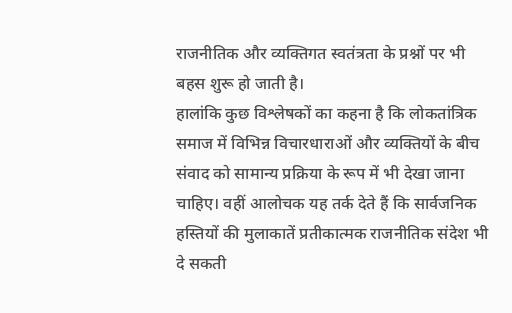राजनीतिक और व्यक्तिगत स्वतंत्रता के प्रश्नों पर भी बहस शुरू हो जाती है।
हालांकि कुछ विश्लेषकों का कहना है कि लोकतांत्रिक समाज में विभिन्न विचारधाराओं और व्यक्तियों के बीच संवाद को सामान्य प्रक्रिया के रूप में भी देखा जाना चाहिए। वहीं आलोचक यह तर्क देते हैं कि सार्वजनिक हस्तियों की मुलाकातें प्रतीकात्मक राजनीतिक संदेश भी दे सकती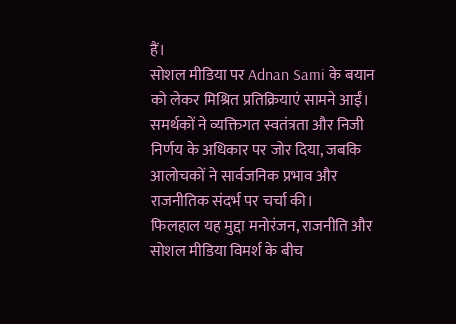हैं।
सोशल मीडिया पर Adnan Sami के बयान को लेकर मिश्रित प्रतिक्रियाएं सामने आईं। समर्थकों ने व्यक्तिगत स्वतंत्रता और निजी निर्णय के अधिकार पर जोर दिया, जबकि आलोचकों ने सार्वजनिक प्रभाव और राजनीतिक संदर्भ पर चर्चा की।
फिलहाल यह मुद्दा मनोरंजन, राजनीति और सोशल मीडिया विमर्श के बीच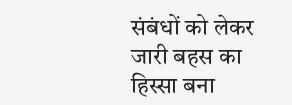संबंधों को लेकर जारी बहस का हिस्सा बना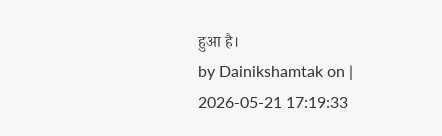हुआ है।
by Dainikshamtak on | 2026-05-21 17:19:33